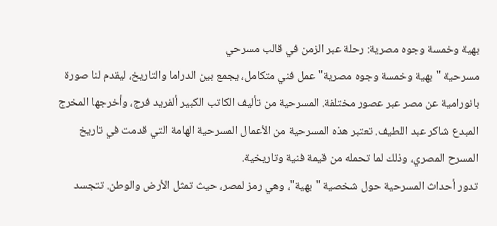بهية وخمسة وجوه مصرية: رحلة عبر الزمن في قالب مسرحي
مسرحية "بهية وخمسة وجوه مصرية" عمل فني متكامل، يجمع بين الدراما والتاريخ، ليقدم لنا صورة بانورامية عن مصر عبر عصور مختلفة. المسرحية من تأليف الكاتب الكبير ألفريد فرج، وأخرجها المخرج المبدع شاكر عبد اللطيف. تعتبر هذه المسرحية من الأعمال المسرحية الهامة التي قدمت في تاريخ المسرح المصري، وذلك لما تحمله من قيمة فنية وتاريخية.
تدور أحداث المسرحية حول شخصية "بهية"، وهي رمز لمصر، حيث تمثل الأرض والوطن. تتجسد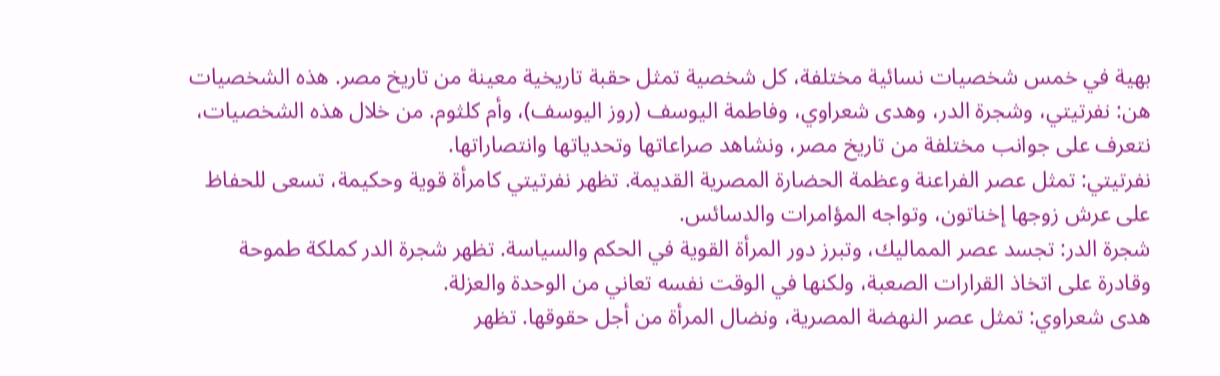بهية في خمس شخصيات نسائية مختلفة، كل شخصية تمثل حقبة تاريخية معينة من تاريخ مصر. هذه الشخصيات هن: نفرتيتي، وشجرة الدر، وهدى شعراوي، وفاطمة اليوسف (روز اليوسف)، وأم كلثوم. من خلال هذه الشخصيات، نتعرف على جوانب مختلفة من تاريخ مصر، ونشاهد صراعاتها وتحدياتها وانتصاراتها.
نفرتيتي: تمثل عصر الفراعنة وعظمة الحضارة المصرية القديمة. تظهر نفرتيتي كامرأة قوية وحكيمة، تسعى للحفاظ على عرش زوجها إخناتون، وتواجه المؤامرات والدسائس.
شجرة الدر: تجسد عصر المماليك، وتبرز دور المرأة القوية في الحكم والسياسة. تظهر شجرة الدر كملكة طموحة وقادرة على اتخاذ القرارات الصعبة، ولكنها في الوقت نفسه تعاني من الوحدة والعزلة.
هدى شعراوي: تمثل عصر النهضة المصرية، ونضال المرأة من أجل حقوقها. تظهر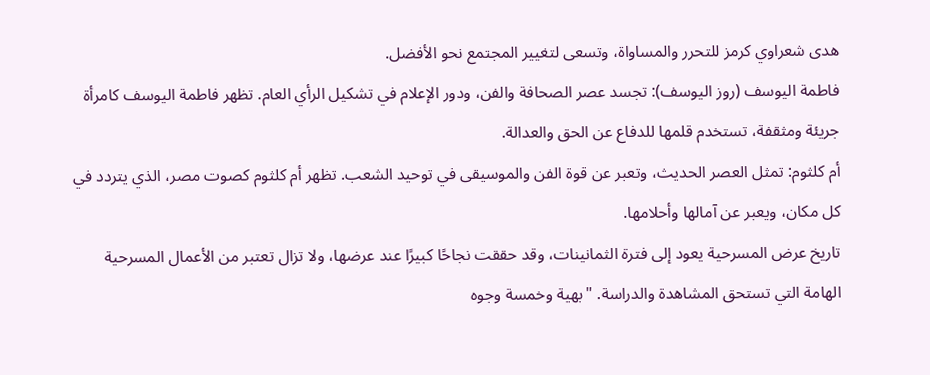هدى شعراوي كرمز للتحرر والمساواة، وتسعى لتغيير المجتمع نحو الأفضل.
فاطمة اليوسف (روز اليوسف): تجسد عصر الصحافة والفن، ودور الإعلام في تشكيل الرأي العام. تظهر فاطمة اليوسف كامرأة جريئة ومثقفة، تستخدم قلمها للدفاع عن الحق والعدالة.
أم كلثوم: تمثل العصر الحديث، وتعبر عن قوة الفن والموسيقى في توحيد الشعب. تظهر أم كلثوم كصوت مصر، الذي يتردد في كل مكان، ويعبر عن آمالها وأحلامها.
تاريخ عرض المسرحية يعود إلى فترة الثمانينات، وقد حققت نجاحًا كبيرًا عند عرضها، ولا تزال تعتبر من الأعمال المسرحية الهامة التي تستحق المشاهدة والدراسة. "بهية وخمسة وجوه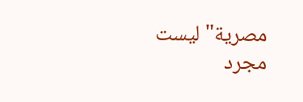مصرية" ليست مجرد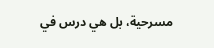مسرحية، بل هي درس في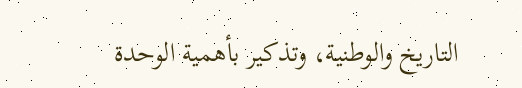التاريخ والوطنية، وتذكير بأهمية الوحدة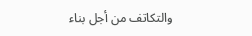والتكاتف من أجل بناء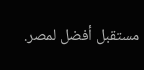مستقبل أفضل لمصر.